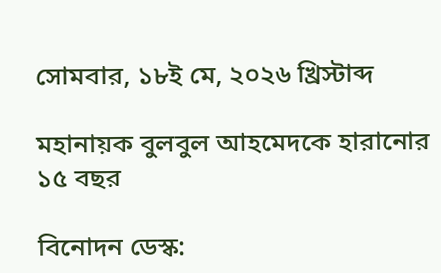সোমবার, ১৮ই মে, ২০২৬ খ্রিস্টাব্দ

মহানায়ক বুলবুল আহমেদকে হারানোর ১৫ বছর

বিনোদন ডেস্ক: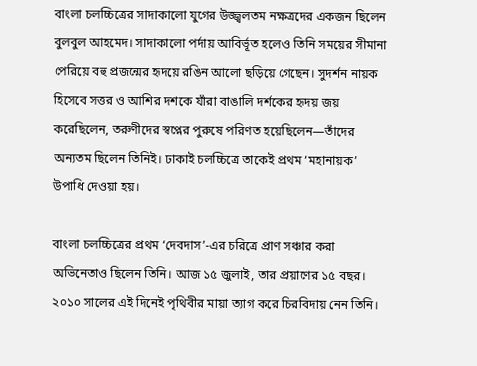বাংলা চলচ্চিত্রের সাদাকালো যুগের উজ্জ্বলতম নক্ষত্রদের একজন ছিলেন বুলবুল আহমেদ। সাদাকালো পর্দায় আবির্ভূত হলেও তিনি সময়ের সীমানা পেরিয়ে বহু প্রজন্মের হৃদয়ে রঙিন আলো ছড়িয়ে গেছেন। সুদর্শন নায়ক হিসেবে সত্তর ও আশির দশকে যাঁরা বাঙালি দর্শকের হৃদয় জয় করেছিলেন, তরুণীদের স্বপ্নের পুরুষে পরিণত হয়েছিলেন—তাঁদের অন্যতম ছিলেন তিনিই। ঢাকাই চলচ্চিত্রে তাকেই প্রথম ‘মহানায়ক’ উপাধি দেওয়া হয়।

বাংলা চলচ্চিত্রের প্রথম ‘দেবদাস’-এর চরিত্রে প্রাণ সঞ্চার করা অভিনেতাও ছিলেন তিনি। আজ ১৫ জুলাই, তার প্রয়াণের ১৫ বছর। ২০১০ সালের এই দিনেই পৃথিবীর মায়া ত্যাগ করে চিরবিদায় নেন তিনি।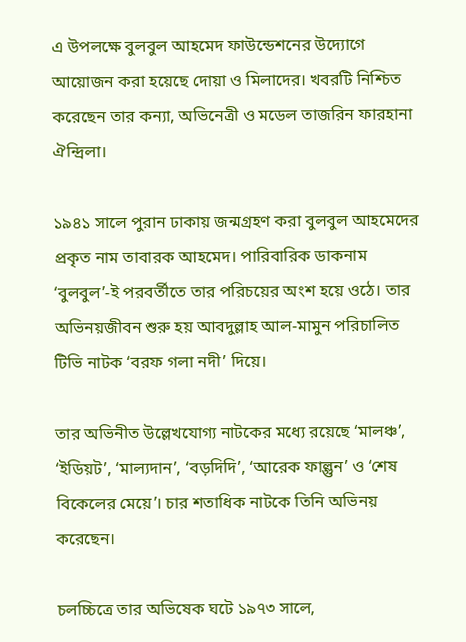এ উপলক্ষে বুলবুল আহমেদ ফাউন্ডেশনের উদ্যোগে আয়োজন করা হয়েছে দোয়া ও মিলাদের। খবরটি নিশ্চিত করেছেন তার কন্যা, অভিনেত্রী ও মডেল তাজরিন ফারহানা ঐন্দ্রিলা।

১৯৪১ সালে পুরান ঢাকায় জন্মগ্রহণ করা বুলবুল আহমেদের প্রকৃত নাম তাবারক আহমেদ। পারিবারিক ডাকনাম ‘বুলবুল’-ই পরবর্তীতে তার পরিচয়ের অংশ হয়ে ওঠে। তার অভিনয়জীবন শুরু হয় আবদুল্লাহ আল-মামুন পরিচালিত টিভি নাটক ‘বরফ গলা নদী’ দিয়ে।

তার অভিনীত উল্লেখযোগ্য নাটকের মধ্যে রয়েছে ‘মালঞ্চ’, ‘ইডিয়ট’, ‘মাল্যদান’, ‘বড়দিদি’, ‘আরেক ফাল্গুন’ ও ‘শেষ বিকেলের মেয়ে’। চার শতাধিক নাটকে তিনি অভিনয় করেছেন।

চলচ্চিত্রে তার অভিষেক ঘটে ১৯৭৩ সালে,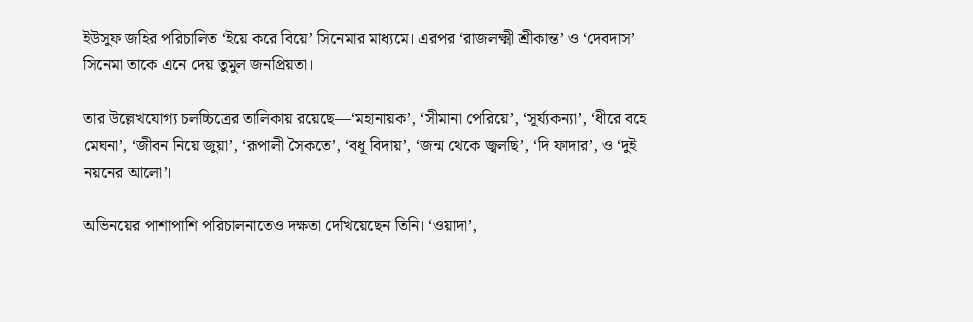ইউসুফ জহির পরিচালিত ‘ইয়ে করে বিয়ে’ সিনেমার মাধ্যমে। এরপর ‘রাজলক্ষ্মী শ্রীকান্ত’ ও ‘দেবদাস’ সিনেমা তাকে এনে দেয় তুমুল জনপ্রিয়তা।

তার উল্লেখযোগ্য চলচ্চিত্রের তালিকায় রয়েছে—‘মহানায়ক’, ‘সীমানা পেরিয়ে’, ‘সূর্য্যকন্যা’, ‘ধীরে বহে মেঘনা’, ‘জীবন নিয়ে জুয়া’, ‘রূপালী সৈকতে’, ‘বধূ বিদায়’, ‘জন্ম থেকে জ্বলছি’, ‘দি ফাদার’, ও ‘দুই নয়নের আলো’।

অভিনয়ের পাশাপাশি পরিচালনাতেও দক্ষতা দেখিয়েছেন তিনি। ‘ওয়াদা’,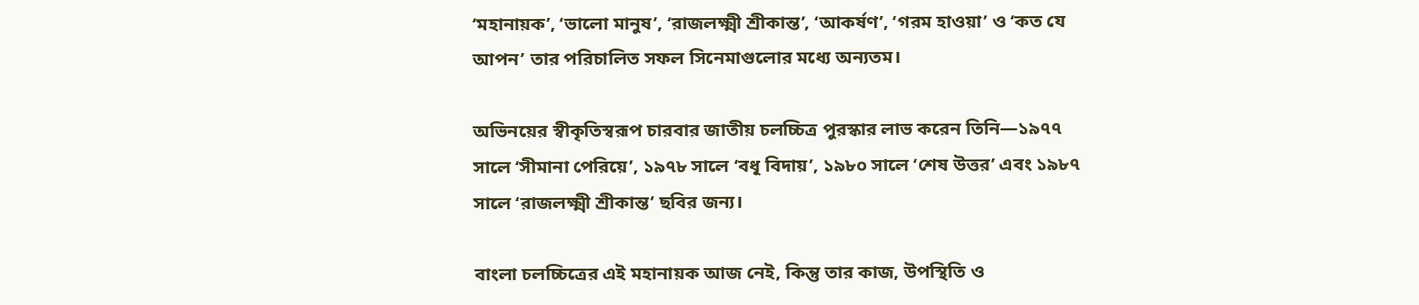‘মহানায়ক’, ‘ভালো মানুষ’, ‘রাজলক্ষ্মী শ্রীকান্ত’, ‘আকর্ষণ’, ‘গরম হাওয়া’ ও ‘কত যে আপন’ তার পরিচালিত সফল সিনেমাগুলোর মধ্যে অন্যতম।

অভিনয়ের স্বীকৃতিস্বরূপ চারবার জাতীয় চলচ্চিত্র পুরস্কার লাভ করেন তিনি—১৯৭৭ সালে ‘সীমানা পেরিয়ে’, ১৯৭৮ সালে ‘বধূ বিদায়’, ১৯৮০ সালে ‘শেষ উত্তর’ এবং ১৯৮৭ সালে ‘রাজলক্ষ্মী শ্রীকান্ত’ ছবির জন্য।

বাংলা চলচ্চিত্রের এই মহানায়ক আজ নেই, কিন্তু তার কাজ, উপস্থিতি ও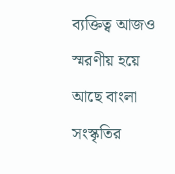ব্যক্তিত্ব আজও স্মরণীয় হয়ে আছে বাংলা সংস্কৃতির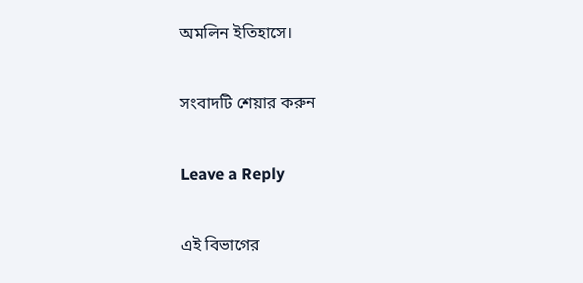অমলিন ইতিহাসে।

সংবাদটি শেয়ার করুন

Leave a Reply

এই বিভাগের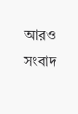আরও সংবাদ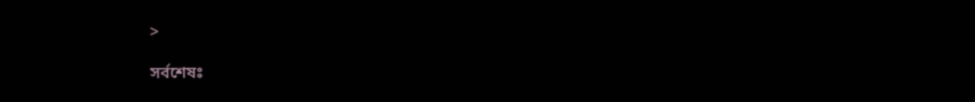>

সর্বশেষঃ